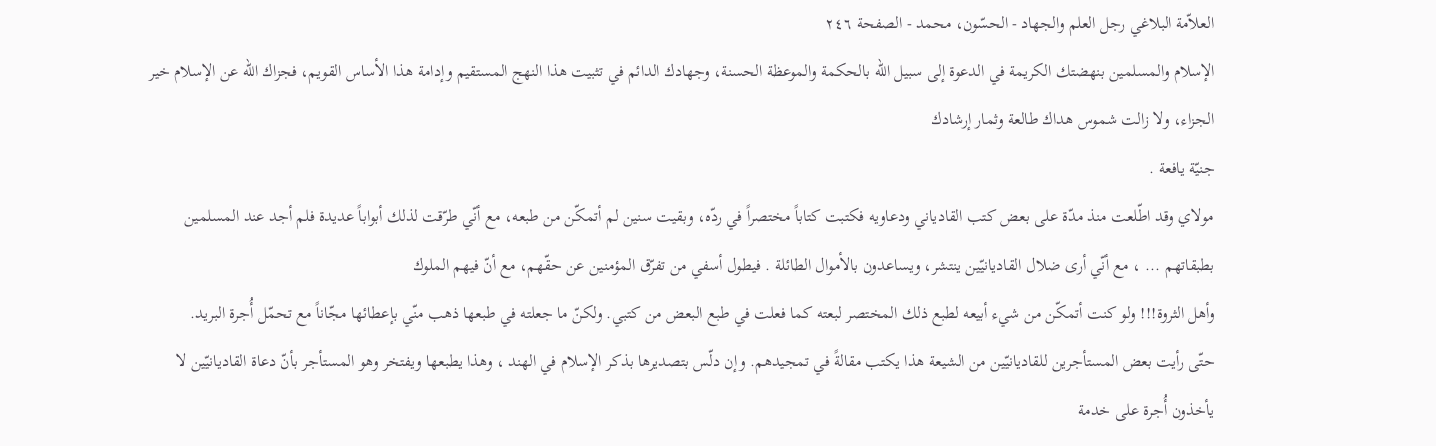العلاّمة البلاغي رجل العلم والجهاد - الحسّون، محمد - الصفحة ٢٤٦
الإسلام والمسلمين بنهضتك الكريمة في الدعوة إلى سبيل الله بالحكمة والموعظة الحسنة، وجهادك الدائم في تثبيت هذا النهج المستقيم وإدامة هذا الأساس القويم، فجزاك الله عن الإسلام خير الجزاء، ولا زالت شموس هداك طالعة وثمار إرشادك
جنيّة يافعة .
مولاي وقد اطّلعت منذ مدّة على بعض كتب القادياني ودعاويه فكتبت كتاباً مختصراً في ردّه، وبقيت سنين لم أتمكّن من طبعه، مع أنّي طرّقت لذلك أبواباً عديدة فلم أجد عند المسلمين بطبقاتهم ... ، مع أنّي أرى ضلال القاديانيّين ينتشر، ويساعدون بالأموال الطائلة . فيطول أسفي من تفرّق المؤمنين عن حقّهم، مع أنّ فيهم الملوك
وأهل الثروة!!! ولو كنت أتمكّن من شيء أبيعه لطبع ذلك المختصر لبعته كما فعلت في طبع البعض من كتبي. ولكنّ ما جعلته في طبعها ذهب منّي بإعطائها مجّاناً مع تحمّل أُجرة البريد.
حتّى رأيت بعض المستأجرين للقاديانيّين من الشيعة هذا يكتب مقالةً في تمجيدهم. وإن دلّس بتصديرها بذكر الإسلام في الهند ، وهذا يطبعها ويفتخر وهو المستأجر بأنّ دعاة القاديانيّين لا يأخذون أُجرة على خدمة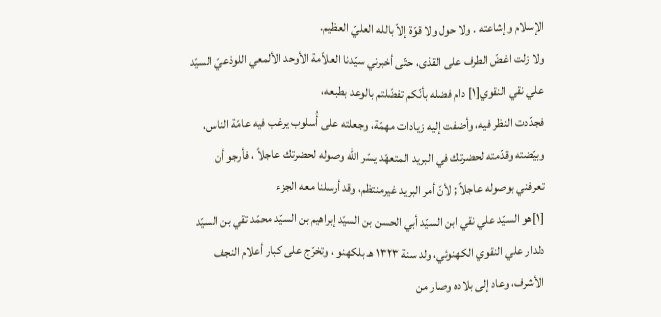الإسلام وإشاعته . ولا حول ولا قوّة إلاّ بالله العليّ العظيم.
ولا زلت اغضّ الطرف على القذى، حتّى أخبرني سيّدنا العلاّمة الأوحد الألمعي اللوذعيّ السيّد علي نقي النقوي[١] دام فضله بأنّكم تفضّلتم بالوعد بطبعه،
فجدّدت النظر فيه، وأضفت إليه زيادات مهمّة، وجعلته على أُسلوب يرغب فيه عامّة الناس، وبيّضته وقدّمته لحضرتك في البريد المتعهّد يسّر الله وصوله لحضرتك عاجلاً ، فأرجو أن تعرفني بوصوله عاجلاً ; لأنّ أمر البريد غيرمنتظم، وقد أرسلنا معه الجزء
[١]هو السيّد علي نقي ابن السيّد أبي الحسن بن السيّد إبراهيم بن السيّد محمّد تقي بن السيّد دلدار علي النقوي الكهنوئي، ولد سنة ١٣٢٣ هـ بلكهنو ، وتخرّج على كبار أعلام النجف الأشرف، وعاد إلى بلاده وصار من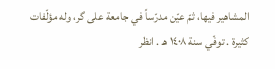المشاهير فيها، ثمّ عيّن مدرّساً في جامعة على گر، وله مؤلّفات كثيرة . توفّي سنة ١٤٠٨ هـ . انظر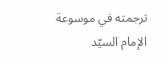ترجمته في موسوعة الإمام السيّد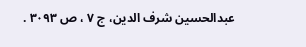عبدالحسين شرف الدين، ج ٧ ، ص ٣٠٩٣ .